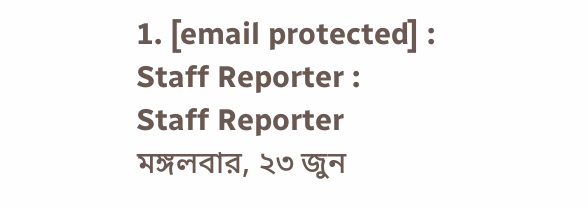1. [email protected] : Staff Reporter : Staff Reporter
মঙ্গলবার, ২৩ জুন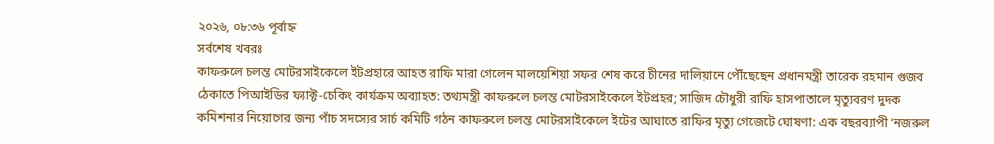২০২৬, ০৮:৩৬ পূর্বাহ্ন
সর্বশেষ খবরঃ
কাফরুলে চলন্ত মোটরসাইকেলে ইটপ্রহারে আহত রাফি মারা গেলেন মালয়েশিয়া সফর শেষ করে চীনের দালিয়ানে পৌঁছেছেন প্রধানমন্ত্রী তারেক রহমান গুজব ঠেকাতে পিআইডির ফ্যাক্ট-চেকিং কার্যক্রম অব্যাহত: তথ্যমন্ত্রী কাফরুলে চলন্ত মোটরসাইকেলে ইটপ্রহর; সাজিদ চৌধুরী রাফি হাসপাতালে মৃত্যুবরণ দুদক কমিশনার নিয়োগের জন্য পাঁচ সদস্যের সার্চ কমিটি গঠন কাফরুলে চলন্ত মোটরসাইকেলে ইটের আঘাতে রাফির মৃত্যু গেজেটে ঘোষণা: এক বছরব্যাপী ‘নজরুল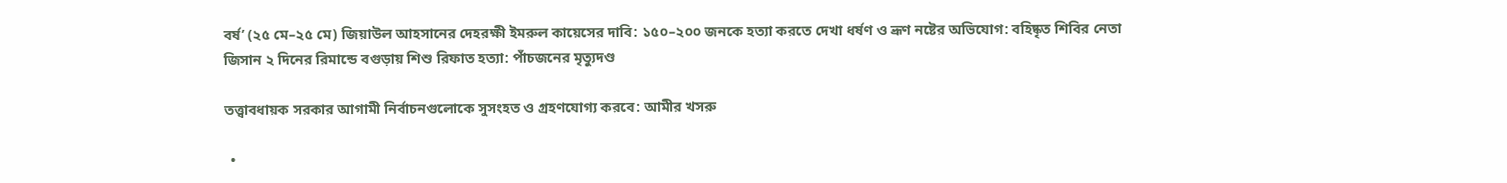বর্ষ’ (২৫ মে–২৫ মে) জিয়াউল আহসানের দেহরক্ষী ইমরুল কায়েসের দাবি: ১৫০–২০০ জনকে হত্যা করতে দেখা ধর্ষণ ও ভ্রূণ নষ্টের অভিযোগ: বহিষ্কৃত শিবির নেতা জিসান ২ দিনের রিমান্ডে বগুড়ায় শিশু রিফাত হত্যা: পাঁচজনের মৃত্যুদণ্ড

তত্ত্বাবধায়ক সরকার আগামী নির্বাচনগুলোকে সুসংহত ও গ্রহণযোগ্য করবে: আমীর খসরু

  •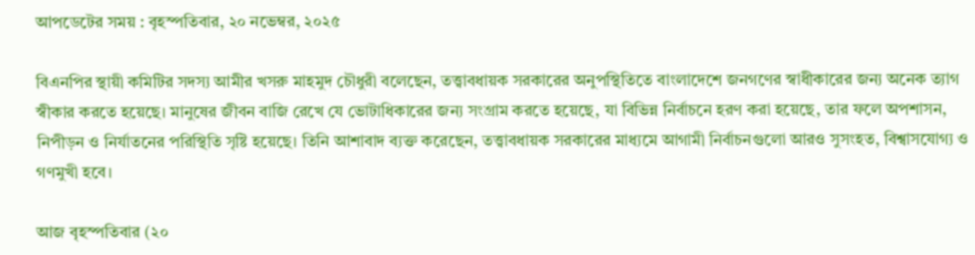আপডেটের সময় : বৃহস্পতিবার, ২০ নভেম্বর, ২০২৫

বিএনপির স্থায়ী কমিটির সদস্য আমীর খসরু মাহমুদ চৌধুরী বলেছেন, তত্ত্বাবধায়ক সরকারের অনুপস্থিতিতে বাংলাদেশে জনগণের স্বাধীকারের জন্য অনেক ত্যাগ স্বীকার করতে হয়েছে। মানুষের জীবন বাজি রেখে যে ভোটাধিকারের জন্য সংগ্রাম করতে হয়েছে, যা বিভিন্ন নির্বাচনে হরণ করা হয়েছে, তার ফলে অপশাসন, নিপীড়ন ও নির্যাতনের পরিস্থিতি সৃষ্টি হয়েছে। তিনি আশাবাদ ব্যক্ত করেছেন, তত্ত্বাবধায়ক সরকারের মাধ্যমে আগামী নির্বাচনগুলো আরও সুসংহত, বিশ্বাসযোগ্য ও গণমুখী হবে।

আজ বৃহস্পতিবার (২০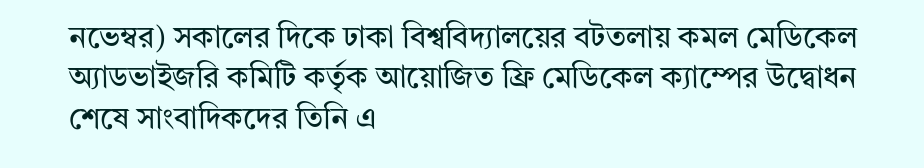নভেম্বর) সকালের দিকে ঢাকা বিশ্ববিদ্যালয়ের বটতলায় কমল মেডিকেল অ্যাডভাইজরি কমিটি কর্তৃক আয়োজিত ফ্রি মেডিকেল ক্যাম্পের উদ্বোধন শেষে সাংবাদিকদের তিনি এ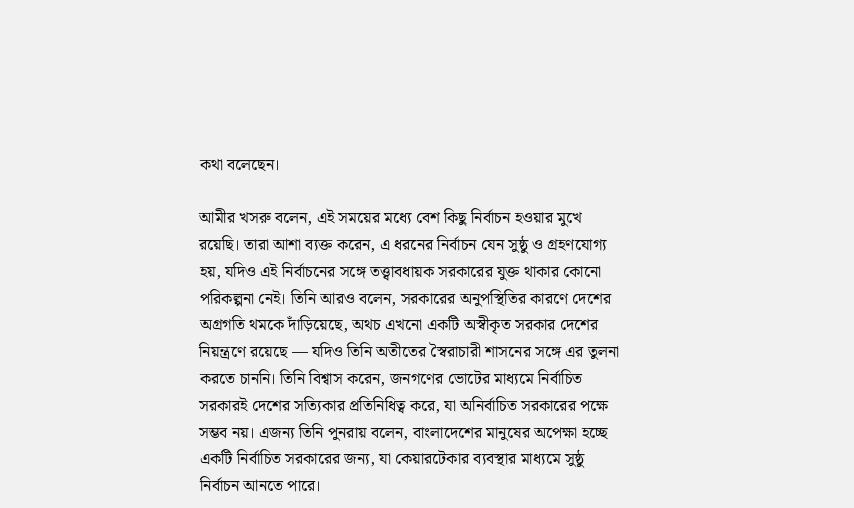কথা বলেছেন।

আমীর খসরু বলেন, এই সময়ের মধ্যে বেশ কিছু নির্বাচন হওয়ার মুখে রয়েছি। তারা আশা ব্যক্ত করেন, এ ধরনের নির্বাচন যেন সুষ্ঠু ও গ্রহণযোগ্য হয়, যদিও এই নির্বাচনের সঙ্গে তত্ত্বাবধায়ক সরকারের যুক্ত থাকার কোনো পরিকল্পনা নেই। তিনি আরও বলেন, সরকারের অনুপস্থিতির কারণে দেশের অগ্রগতি থমকে দাঁড়িয়েছে, অথচ এখনো একটি অস্বীকৃত সরকার দেশের নিয়ন্ত্রণে রয়েছে — যদিও তিনি অতীতের স্বৈরাচারী শাসনের সঙ্গে এর তুলনা করতে চাননি। তিনি বিশ্বাস করেন, জনগণের ভোটের মাধ্যমে নির্বাচিত সরকারই দেশের সত্যিকার প্রতিনিধিত্ব করে, যা অনির্বাচিত সরকারের পক্ষে সম্ভব নয়। এজন্য তিনি পুনরায় বলেন, বাংলাদেশের মানুষের অপেক্ষা হচ্ছে একটি নির্বাচিত সরকারের জন্য, যা কেয়ারটেকার ব্যবস্থার মাধ্যমে সুষ্ঠু নির্বাচন আনতে পারে।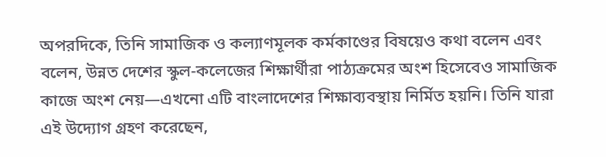অপরদিকে, তিনি সামাজিক ও কল্যাণমূলক কর্মকাণ্ডের বিষয়েও কথা বলেন এবং বলেন, উন্নত দেশের স্কুল-কলেজের শিক্ষার্থীরা পাঠ্যক্রমের অংশ হিসেবেও সামাজিক কাজে অংশ নেয়—এখনো এটি বাংলাদেশের শিক্ষাব্যবস্থায় নির্মিত হয়নি। তিনি যারা এই উদ্যোগ গ্রহণ করেছেন,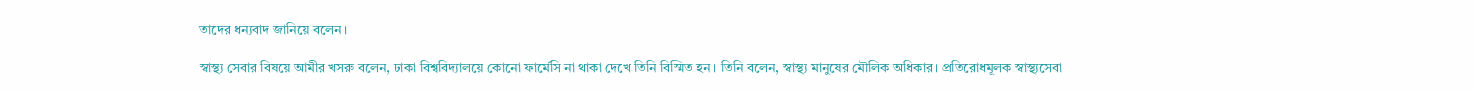তাদের ধন্যবাদ জানিয়ে বলেন।

স্বাস্থ্য সেবার বিষয়ে আমীর খসরু বলেন, ঢাকা বিশ্ববিদ্যালয়ে কোনো ফার্মেসি না থাকা দেখে তিনি বিস্মিত হন। তিনি বলেন, স্বাস্থ্য মানুষের মৌলিক অধিকার। প্রতিরোধমূলক স্বাস্থ্যসেবা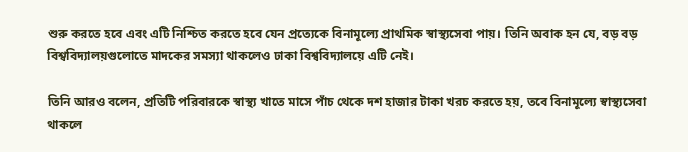শুরু করতে হবে এবং এটি নিশ্চিত করতে হবে যেন প্রত্যেকে বিনামূল্যে প্রাথমিক স্বাস্থ্যসেবা পায়। তিনি অবাক হন যে, বড় বড় বিশ্ববিদ্যালয়গুলোতে মাদকের সমস্যা থাকলেও ঢাকা বিশ্ববিদ্যালয়ে এটি নেই।

তিনি আরও বলেন, প্রতিটি পরিবারকে স্বাস্থ্য খাতে মাসে পাঁচ থেকে দশ হাজার টাকা খরচ করতে হয়, তবে বিনামূল্যে স্বাস্থ্যসেবা থাকলে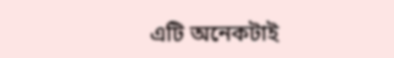এটি অনেকটাই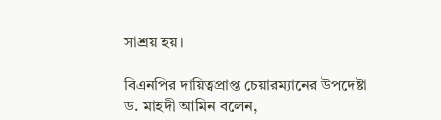সাশ্রয় হয়।

বিএনপির দায়িত্বপ্রাপ্ত চেয়ারম্যানের উপদেষ্টা ড. মাহদী আমিন বলেন,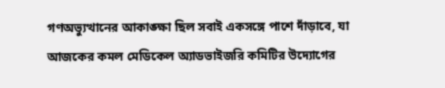গণঅভ্যুত্থানের আকাঙ্ক্ষা ছিল সবাই একসঙ্গে পাশে দাঁড়াবে, যা আজকের কমল মেডিকেল অ্যাডভাইজরি কমিটির উদ্যোগের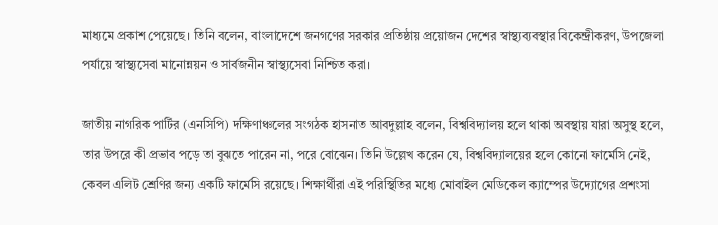মাধ্যমে প্রকাশ পেয়েছে। তিনি বলেন, বাংলাদেশে জনগণের সরকার প্রতিষ্ঠায় প্রয়োজন দেশের স্বাস্থ্যব্যবস্থার বিকেন্দ্রীকরণ, উপজেলা পর্যায়ে স্বাস্থ্যসেবা মানোন্নয়ন ও সার্বজনীন স্বাস্থ্যসেবা নিশ্চিত করা।

জাতীয় নাগরিক পার্টির (এনসিপি) দক্ষিণাঞ্চলের সংগঠক হাসনাত আবদুল্লাহ বলেন, বিশ্ববিদ্যালয় হলে থাকা অবস্থায় যারা অসুস্থ হলে, তার উপরে কী প্রভাব পড়ে তা বুঝতে পারেন না, পরে বোঝেন। তিনি উল্লেখ করেন যে, বিশ্ববিদ্যালয়ের হলে কোনো ফার্মেসি নেই, কেবল এলিট শ্রেণির জন্য একটি ফার্মেসি রয়েছে। শিক্ষার্থীরা এই পরিস্থিতির মধ্যে মোবাইল মেডিকেল ক্যাম্পের উদ্যোগের প্রশংসা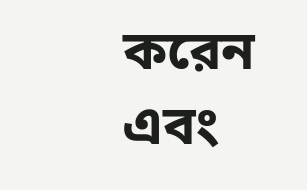করেন এবং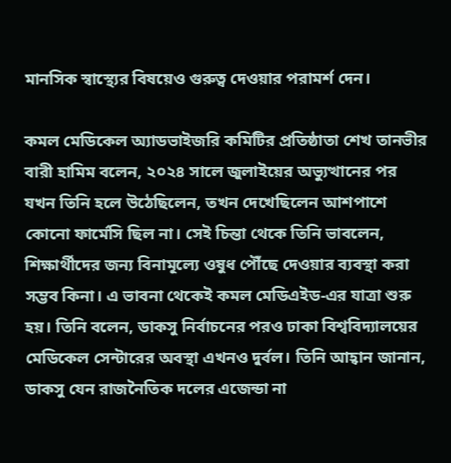মানসিক স্বাস্থ্যের বিষয়েও গুরুত্ব দেওয়ার পরামর্শ দেন।

কমল মেডিকেল অ্যাডভাইজরি কমিটির প্রতিষ্ঠাতা শেখ তানভীর বারী হামিম বলেন, ২০২৪ সালে জুলাইয়ের অভ্যুত্থানের পর যখন তিনি হলে উঠেছিলেন, তখন দেখেছিলেন আশপাশে কোনো ফার্মেসি ছিল না। সেই চিন্তা থেকে তিনি ভাবলেন, শিক্ষার্থীদের জন্য বিনামূল্যে ওষুধ পৌঁছে দেওয়ার ব্যবস্থা করা সম্ভব কিনা। এ ভাবনা থেকেই কমল মেডিএইড-এর যাত্রা শুরু হয়। তিনি বলেন, ডাকসু নির্বাচনের পরও ঢাকা বিশ্ববিদ্যালয়ের মেডিকেল সেন্টারের অবস্থা এখনও দুর্বল। তিনি আহ্বান জানান, ডাকসু যেন রাজনৈতিক দলের এজেন্ডা না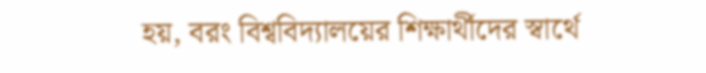হয়, বরং বিশ্ববিদ্যালয়ের শিক্ষার্থীদের স্বার্থে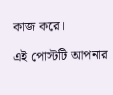কাজ করে।

এই পোস্টটি আপনার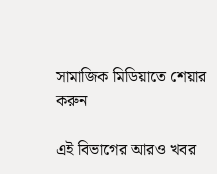সামাজিক মিডিয়াতে শেয়ার করুন

এই বিভাগের আরও খবর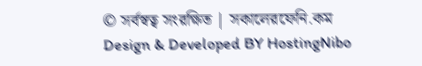© সর্বস্বত্ব সংরক্ষিত | সকালেরফেনি.কম
Design & Developed BY HostingNibo